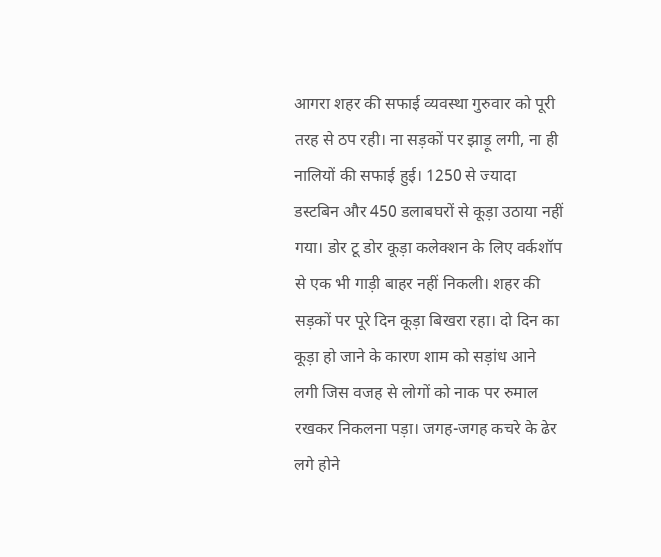आगरा शहर की सफाई व्यवस्था गुरुवार को पूरी तरह से ठप रही। ना सड़कों पर झाड़ू लगी, ना ही नालियों की सफाई हुई। 1250 से ज्यादा डस्टबिन और 450 डलाबघरों से कूड़ा उठाया नहीं गया। डोर टू डोर कूड़ा कलेक्शन के लिए वर्कशॉप से एक भी गाड़ी बाहर नहीं निकली। शहर की सड़कों पर पूरे दिन कूड़ा बिखरा रहा। दो दिन का कूड़ा हो जाने के कारण शाम को सड़ांध आने लगी जिस वजह से लोगों को नाक पर रुमाल रखकर निकलना पड़ा। जगह-जगह कचरे के ढेर लगे होने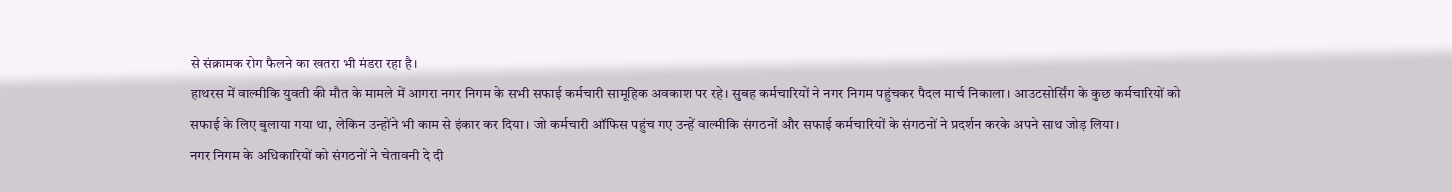से संक्रामक रोग फैलने का खतरा भी मंडरा रहा है।
हाथरस में वाल्मीकि युवती की मौत के मामले में आगरा नगर निगम के सभी सफाई कर्मचारी सामूहिक अवकाश पर रहे। सुबह कर्मचारियों ने नगर निगम पहुंचकर पैदल मार्च निकाला। आउटसोर्सिंग के कुछ कर्मचारियों को सफाई के लिए बुलाया गया था, लेकिन उन्होंने भी काम से इंकार कर दिया। जो कर्मचारी ऑफिस पहुंच गए उन्हें वाल्मीकि संगठनों और सफाई कर्मचारियों के संगठनों ने प्रदर्शन करके अपने साथ जोड़ लिया।
नगर निगम के अधिकारियों को संगठनों ने चेतावनी दे दी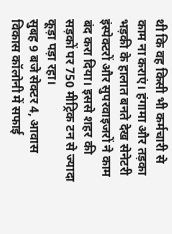थी कि वह किसी भी कर्मचारी से काम ना कराएं। हंगामा और तड़का भड़की के हालात बनते देख सेनेटरी इंस्पेक्टरों और सुपरवाइजरों ने काम बंद करा दिया। इससे शहर की सड़कों पर 750 मीट्रिक टन से ज्यादा कूड़ा पड़ा रहा।
सुबह 9 बजे सेक्टर 4, आवास विकास कॉलोनी में सफाई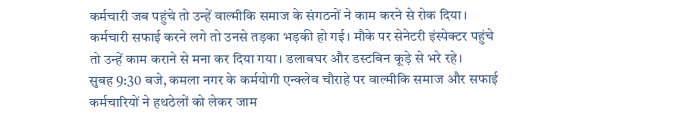कर्मचारी जब पहुंचे तो उन्हें वाल्मीकि समाज के संगठनों ने काम करने से रोक दिया। कर्मचारी सफाई करने लगे तो उनसे तड़का भड़की हो गई। मौके पर सेनेटरी इंस्पेक्टर पहुंचे तो उन्हें काम कराने से मना कर दिया गया। डलाबघर और डस्टबिन कूड़े से भरे रहे।
सुबह 9:30 बजे, कमला नगर के कर्मयोगी एन्क्लेव चौराहे पर वाल्मीकि समाज और सफाई कर्मचारियों ने हथठेलों को लेकर जाम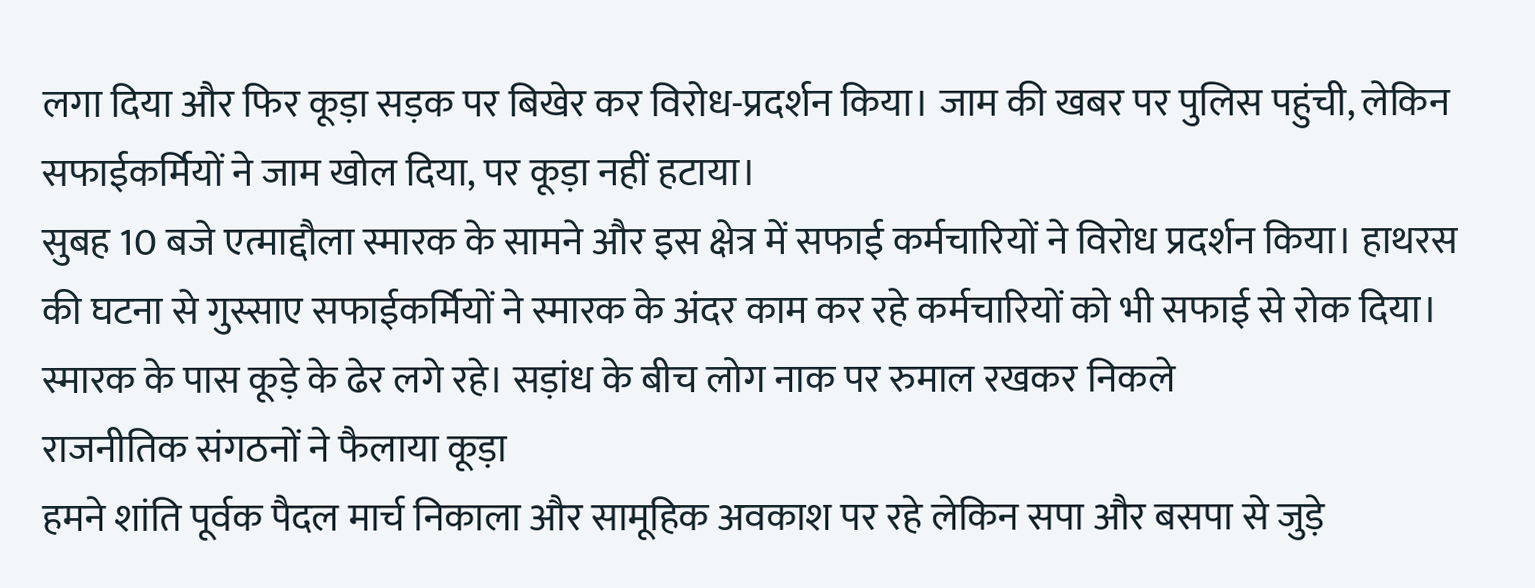लगा दिया और फिर कूड़ा सड़क पर बिखेर कर विरोध-प्रदर्शन किया। जाम की खबर पर पुलिस पहुंची, लेकिन सफाईकर्मियों ने जाम खोल दिया, पर कूड़ा नहीं हटाया।
सुबह 10 बजे एत्माद्दौला स्मारक के सामने और इस क्षेत्र में सफाई कर्मचारियों ने विरोध प्रदर्शन किया। हाथरस की घटना से गुस्साए सफाईकर्मियों ने स्मारक के अंदर काम कर रहे कर्मचारियों को भी सफाई से रोक दिया। स्मारक के पास कूड़े के ढेर लगे रहे। सड़ांध के बीच लोग नाक पर रुमाल रखकर निकले
राजनीतिक संगठनों ने फैलाया कूड़ा
हमने शांति पूर्वक पैदल मार्च निकाला और सामूहिक अवकाश पर रहे लेकिन सपा और बसपा से जुड़े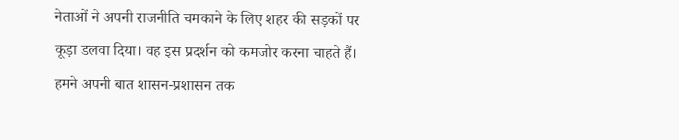नेताओं ने अपनी राजनीति चमकाने के लिए शहर की सड़कों पर कूड़ा डलवा दिया। वह इस प्रदर्शन को कमजोर करना चाहते हैं। हमने अपनी बात शासन-प्रशासन तक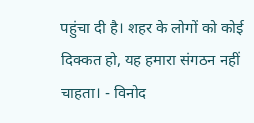पहुंचा दी है। शहर के लोगों को कोई दिक्कत हो, यह हमारा संगठन नहीं चाहता। - विनोद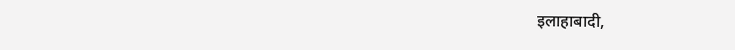इलाहाबादी,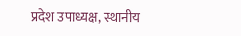प्रदेश उपाध्यक्ष, स्थानीय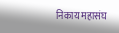निकाय महासंघ